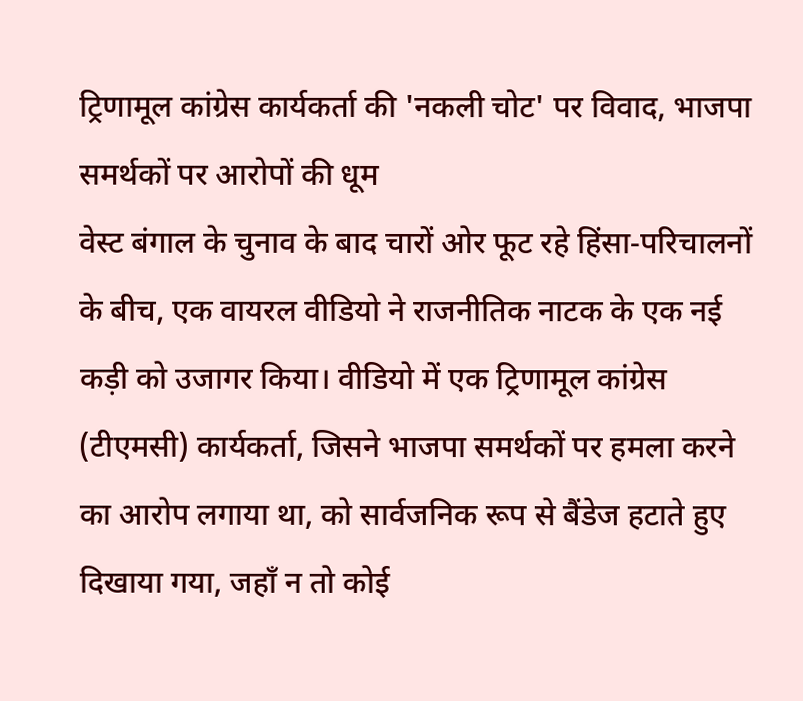ट्रिणामूल कांग्रेस कार्यकर्ता की 'नकली चोट' पर विवाद, भाजपा समर्थकों पर आरोपों की धूम
वेस्ट बंगाल के चुनाव के बाद चारों ओर फूट रहे हिंसा‑परिचालनों के बीच, एक वायरल वीडियो ने राजनीतिक नाटक के एक नई कड़ी को उजागर किया। वीडियो में एक ट्रिणामूल कांग्रेस (टीएमसी) कार्यकर्ता, जिसने भाजपा समर्थकों पर हमला करने का आरोप लगाया था, को सार्वजनिक रूप से बैंडेज हटाते हुए दिखाया गया, जहाँ न तो कोई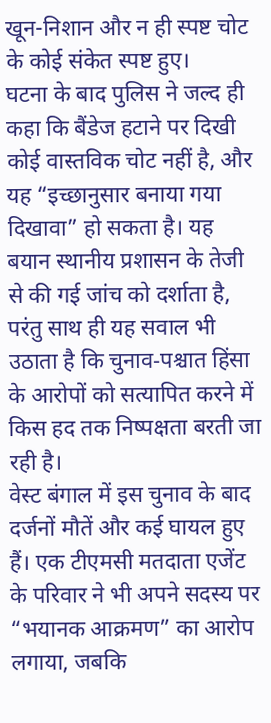खून-निशान और न ही स्पष्ट चोट के कोई संकेत स्पष्ट हुए।
घटना के बाद पुलिस ने जल्द ही कहा कि बैंडेज हटाने पर दिखी कोई वास्तविक चोट नहीं है, और यह “इच्छानुसार बनाया गया दिखावा” हो सकता है। यह बयान स्थानीय प्रशासन के तेजी से की गई जांच को दर्शाता है, परंतु साथ ही यह सवाल भी उठाता है कि चुनाव‑पश्चात हिंसा के आरोपों को सत्यापित करने में किस हद तक निष्पक्षता बरती जा रही है।
वेस्ट बंगाल में इस चुनाव के बाद दर्जनों मौतें और कई घायल हुए हैं। एक टीएमसी मतदाता एजेंट के परिवार ने भी अपने सदस्य पर “भयानक आक्रमण” का आरोप लगाया, जबकि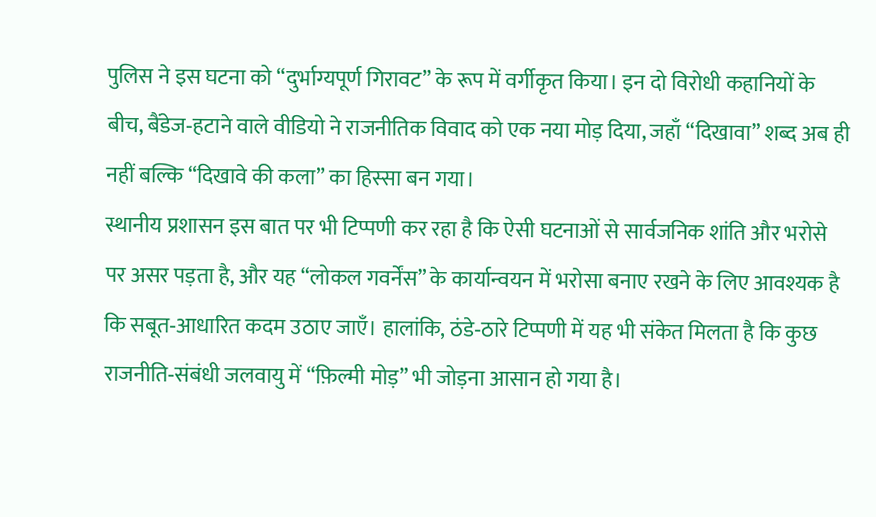पुलिस ने इस घटना को “दुर्भाग्यपूर्ण गिरावट” के रूप में वर्गीकृत किया। इन दो विरोधी कहानियों के बीच, बैंडेज‑हटाने वाले वीडियो ने राजनीतिक विवाद को एक नया मोड़ दिया, जहाँ “दिखावा” शब्द अब ही नहीं बल्कि “दिखावे की कला” का हिस्सा बन गया।
स्थानीय प्रशासन इस बात पर भी टिप्पणी कर रहा है कि ऐसी घटनाओं से सार्वजनिक शांति और भरोसे पर असर पड़ता है, और यह “लोकल गवर्नेंस” के कार्यान्वयन में भरोसा बनाए रखने के लिए आवश्यक है कि सबूत‑आधारित कदम उठाए जाएँ। हालांकि, ठंडे‑ठारे टिप्पणी में यह भी संकेत मिलता है कि कुछ राजनीति‑संबंधी जलवायु में “फ़िल्मी मोड़” भी जोड़ना आसान हो गया है।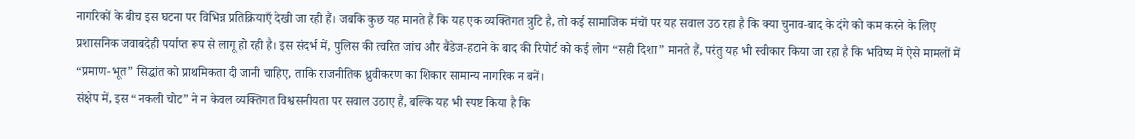नागरिकों के बीच इस घटना पर विभिन्न प्रतिक्रियाएँ देखी जा रही हैं। जबकि कुछ यह मानते हैं कि यह एक व्यक्तिगत त्रुटि है, तो कई सामाजिक मंचों पर यह सवाल उठ रहा है कि क्या चुनाव‑बाद के दंगे को कम करने के लिए प्रशासनिक जवाबदेही पर्याप्त रूप से लागू हो रही है। इस संदर्भ में, पुलिस की त्वरित जांच और बैंडेज‑हटाने के बाद की रिपोर्ट को कई लोग “सही दिशा” मानते हैं, परंतु यह भी स्वीकार किया जा रहा है कि भविष्य में ऐसे मामलों में “प्रमाण‑भूत” सिद्धांत को प्राथमिकता दी जानी चाहिए, ताकि राजनीतिक ध्रुवीकरण का शिकार सामान्य नागरिक न बनें।
संक्षेप में, इस “नकली चोट” ने न केवल व्यक्तिगत विश्वसनीयता पर सवाल उठाए हैं, बल्कि यह भी स्पष्ट किया है कि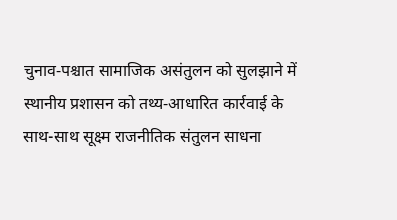चुनाव‑पश्चात सामाजिक असंतुलन को सुलझाने में स्थानीय प्रशासन को तथ्य‑आधारित कार्रवाई के साथ-साथ सूक्ष्म राजनीतिक संतुलन साधना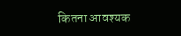कितना आवश्यक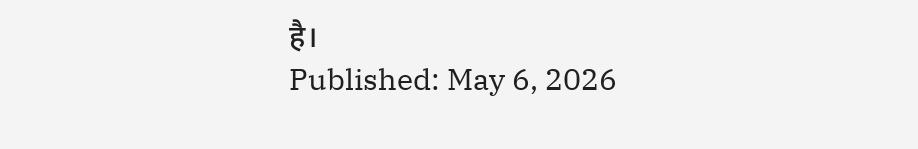है।
Published: May 6, 2026